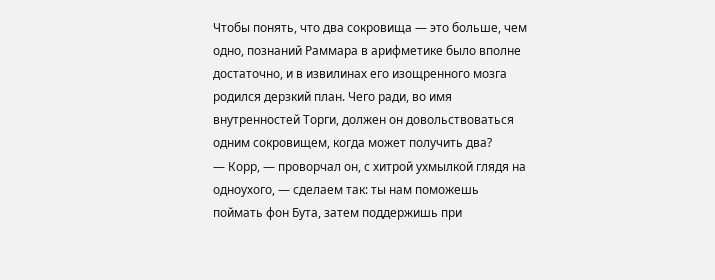Чтобы понять, что два сокровища — это больше, чем одно, познаний Раммара в арифметике было вполне достаточно, и в извилинах его изощренного мозга родился дерзкий план. Чего ради, во имя внутренностей Торги, должен он довольствоваться одним сокровищем, когда может получить два?
— Корр, — проворчал он, с хитрой ухмылкой глядя на одноухого, — сделаем так: ты нам поможешь поймать фон Бута, затем поддержишь при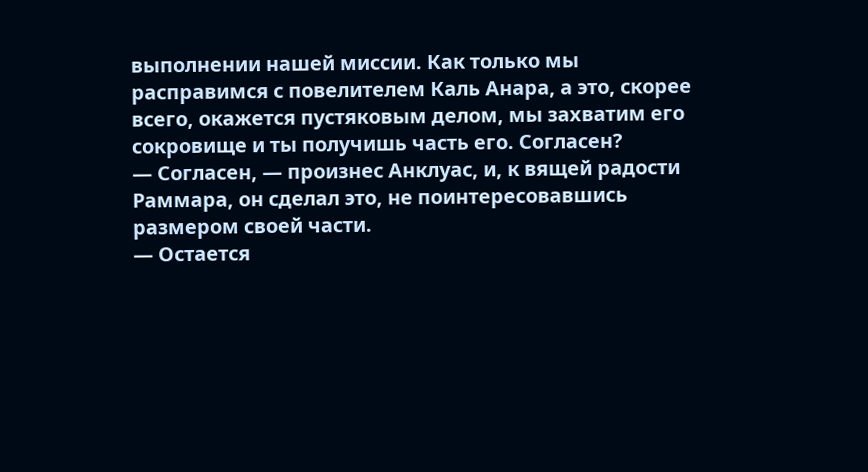выполнении нашей миссии. Как только мы расправимся с повелителем Каль Анара, а это, скорее всего, окажется пустяковым делом, мы захватим его сокровище и ты получишь часть его. Согласен?
— Согласен, — произнес Анклуас, и, к вящей радости Раммара, он сделал это, не поинтересовавшись размером своей части.
— Остается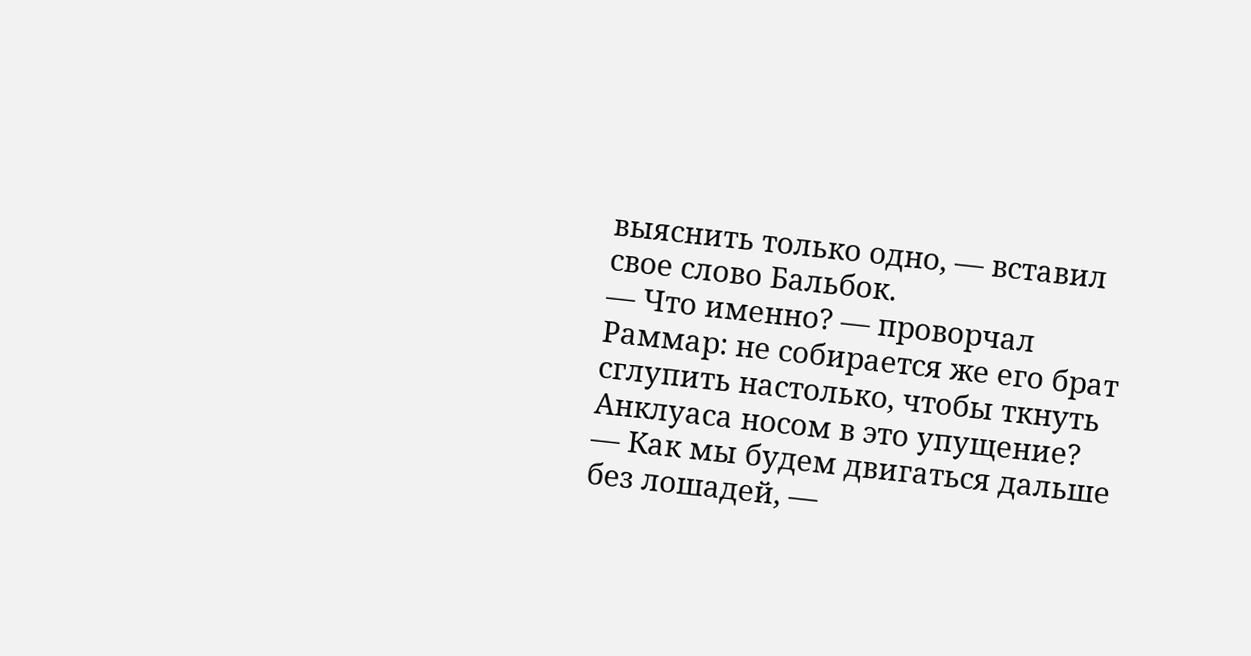выяснить только одно, — вставил свое слово Бальбок.
— Что именно? — проворчал Раммар: не собирается же его брат сглупить настолько, чтобы ткнуть Анклуаса носом в это упущение?
— Как мы будем двигаться дальше без лошадей, —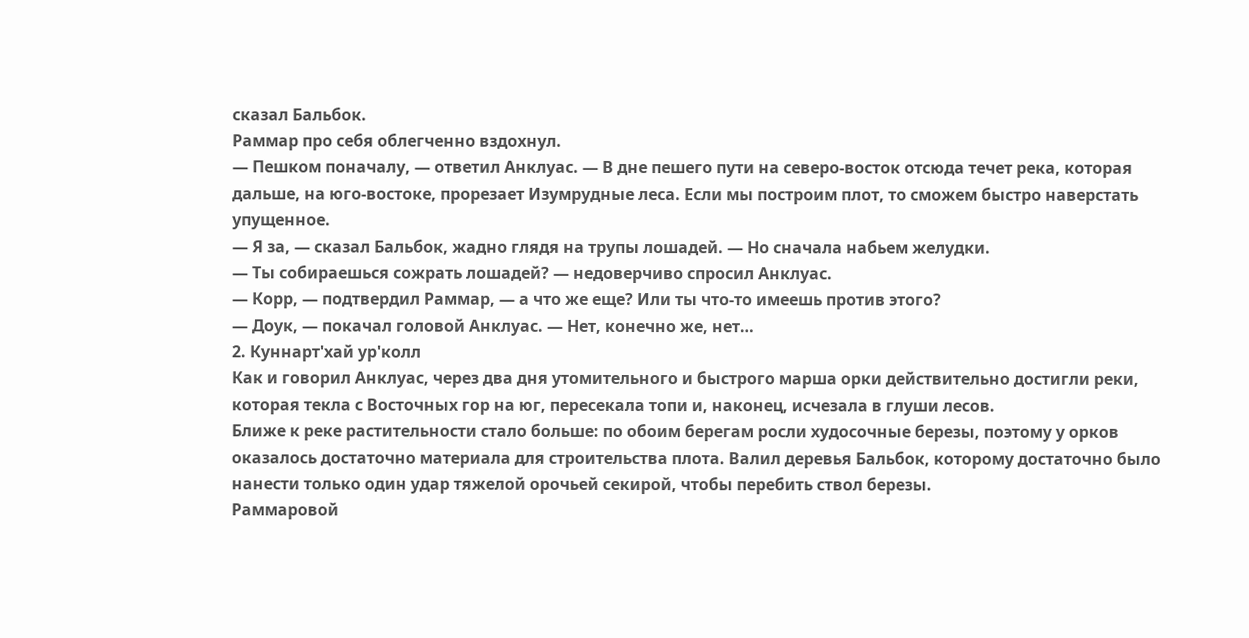сказал Бальбок.
Раммар про себя облегченно вздохнул.
— Пешком поначалу, — ответил Анклуас. — В дне пешего пути на северо-восток отсюда течет река, которая дальше, на юго-востоке, прорезает Изумрудные леса. Если мы построим плот, то сможем быстро наверстать упущенное.
— Я за, — сказал Бальбок, жадно глядя на трупы лошадей. — Но сначала набьем желудки.
— Ты собираешься сожрать лошадей? — недоверчиво спросил Анклуас.
— Корр, — подтвердил Раммар, — а что же еще? Или ты что-то имеешь против этого?
— Доук, — покачал головой Анклуас. — Нет, конечно же, нет…
2. Куннарт'хай ур'колл
Как и говорил Анклуас, через два дня утомительного и быстрого марша орки действительно достигли реки, которая текла с Восточных гор на юг, пересекала топи и, наконец, исчезала в глуши лесов.
Ближе к реке растительности стало больше: по обоим берегам росли худосочные березы, поэтому у орков оказалось достаточно материала для строительства плота. Валил деревья Бальбок, которому достаточно было нанести только один удар тяжелой орочьей секирой, чтобы перебить ствол березы.
Раммаровой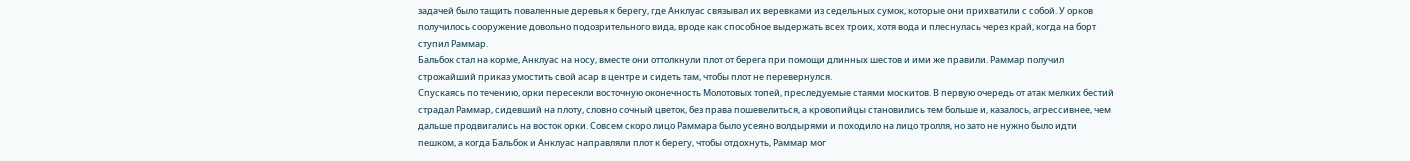задачей было тащить поваленные деревья к берегу, где Анклуас связывал их веревками из седельных сумок, которые они прихватили с собой. У орков получилось сооружение довольно подозрительного вида, вроде как способное выдержать всех троих, хотя вода и плеснулась через край, когда на борт ступил Раммар.
Бальбок стал на корме, Анклуас на носу, вместе они оттолкнули плот от берега при помощи длинных шестов и ими же правили. Раммар получил строжайший приказ умостить свой асар в центре и сидеть там, чтобы плот не перевернулся.
Спускаясь по течению, орки пересекли восточную оконечность Молотовых топей, преследуемые стаями москитов. В первую очередь от атак мелких бестий страдал Раммар, сидевший на плоту, словно сочный цветок, без права пошевелиться, а кровопийцы становились тем больше и, казалось, агрессивнее, чем дальше продвигались на восток орки. Совсем скоро лицо Раммара было усеяно волдырями и походило на лицо тролля, но зато не нужно было идти пешком, а когда Бальбок и Анклуас направляли плот к берегу, чтобы отдохнуть, Раммар мог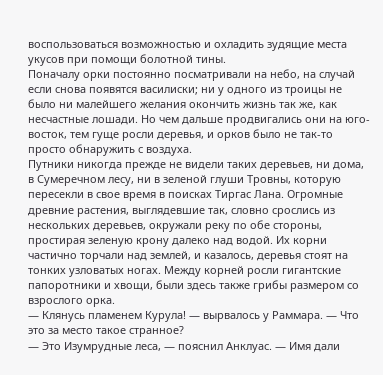воспользоваться возможностью и охладить зудящие места укусов при помощи болотной тины.
Поначалу орки постоянно посматривали на небо, на случай если снова появятся василиски; ни у одного из троицы не было ни малейшего желания окончить жизнь так же, как несчастные лошади. Но чем дальше продвигались они на юго-восток, тем гуще росли деревья, и орков было не так-то просто обнаружить с воздуха.
Путники никогда прежде не видели таких деревьев, ни дома, в Сумеречном лесу, ни в зеленой глуши Тровны, которую пересекли в свое время в поисках Тиргас Лана. Огромные древние растения, выглядевшие так, словно срослись из нескольких деревьев, окружали реку по обе стороны, простирая зеленую крону далеко над водой. Их корни частично торчали над землей, и казалось, деревья стоят на тонких узловатых ногах. Между корней росли гигантские папоротники и хвощи, были здесь также грибы размером со взрослого орка.
— Клянусь пламенем Курула! — вырвалось у Раммара. — Что это за место такое странное?
— Это Изумрудные леса, — пояснил Анклуас. — Имя дали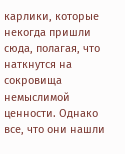карлики, которые некогда пришли сюда, полагая, что наткнутся на сокровища немыслимой ценности. Однако все, что они нашли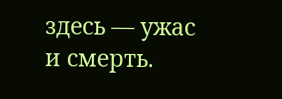здесь — ужас и смерть.